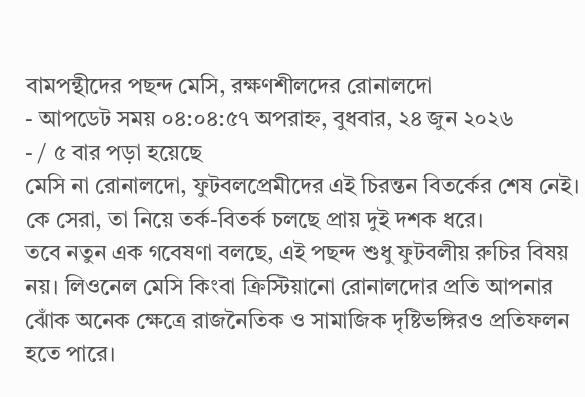বামপন্থীদের পছন্দ মেসি, রক্ষণশীলদের রোনালদো
- আপডেট সময় ০৪:০৪:৫৭ অপরাহ্ন, বুধবার, ২৪ জুন ২০২৬
- / ৫ বার পড়া হয়েছে
মেসি না রোনালদো, ফুটবলপ্রেমীদের এই চিরন্তন বিতর্কের শেষ নেই। কে সেরা, তা নিয়ে তর্ক-বিতর্ক চলছে প্রায় দুই দশক ধরে।
তবে নতুন এক গবেষণা বলছে, এই পছন্দ শুধু ফুটবলীয় রুচির বিষয় নয়। লিওনেল মেসি কিংবা ক্রিস্টিয়ানো রোনালদোর প্রতি আপনার ঝোঁক অনেক ক্ষেত্রে রাজনৈতিক ও সামাজিক দৃষ্টিভঙ্গিরও প্রতিফলন হতে পারে।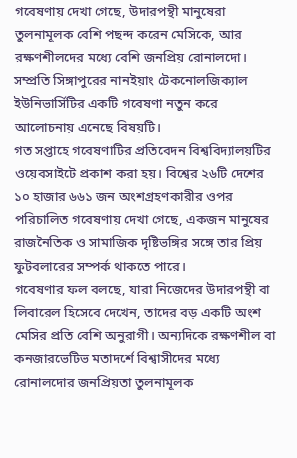গবেষণায় দেখা গেছে, উদারপন্থী মানুষেরা তুলনামূলক বেশি পছন্দ করেন মেসিকে, আর রক্ষণশীলদের মধ্যে বেশি জনপ্রিয় রোনালদো। সম্প্রতি সিঙ্গাপুরের নানইয়াং টেকনোলজিক্যাল ইউনিভার্সিটির একটি গবেষণা নতুন করে আলোচনায় এনেছে বিষয়টি।
গত সপ্তাহে গবেষণাটির প্রতিবেদন বিশ্ববিদ্যালয়টির ওয়েবসাইটে প্রকাশ করা হয়। বিশ্বের ২৬টি দেশের ১০ হাজার ৬৬১ জন অংশগ্রহণকারীর ওপর পরিচালিত গবেষণায় দেখা গেছে, একজন মানুষের রাজনৈতিক ও সামাজিক দৃষ্টিভঙ্গির সঙ্গে তার প্রিয় ফুটবলারের সম্পর্ক থাকতে পারে।
গবেষণার ফল বলছে, যারা নিজেদের উদারপন্থী বা লিবারেল হিসেবে দেখেন, তাদের বড় একটি অংশ মেসির প্রতি বেশি অনুরাগী। অন্যদিকে রক্ষণশীল বা কনজারভেটিভ মতাদর্শে বিশ্বাসীদের মধ্যে রোনালদোর জনপ্রিয়তা তুলনামূলক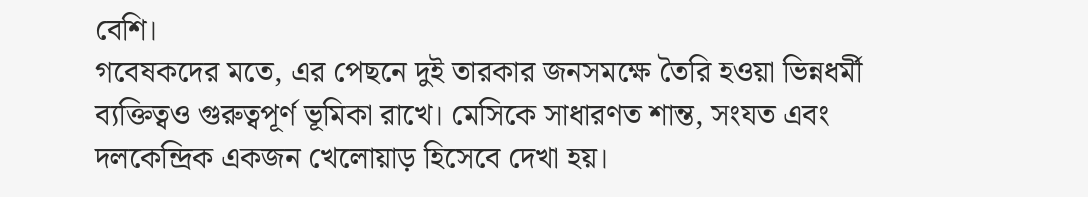বেশি।
গবেষকদের মতে, এর পেছনে দুই তারকার জনসমক্ষে তৈরি হওয়া ভিন্নধর্মী ব্যক্তিত্বও গুরুত্বপূর্ণ ভূমিকা রাখে। মেসিকে সাধারণত শান্ত, সংযত এবং দলকেন্দ্রিক একজন খেলোয়াড় হিসেবে দেখা হয়।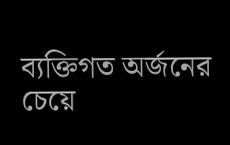ব্যক্তিগত অর্জনের চেয়ে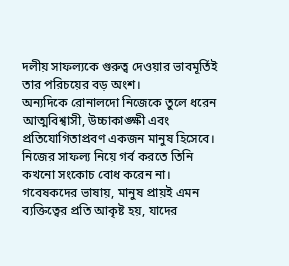দলীয় সাফল্যকে গুরুত্ব দেওয়ার ভাবমূর্তিই তার পরিচয়ের বড় অংশ।
অন্যদিকে রোনালদো নিজেকে তুলে ধরেন আত্মবিশ্বাসী, উচ্চাকাঙ্ক্ষী এবং প্রতিযোগিতাপ্রবণ একজন মানুষ হিসেবে। নিজের সাফল্য নিয়ে গর্ব করতে তিনি কখনো সংকোচ বোধ করেন না। গবেষকদের ভাষায়, মানুষ প্রায়ই এমন ব্যক্তিত্বের প্রতি আকৃষ্ট হয়, যাদের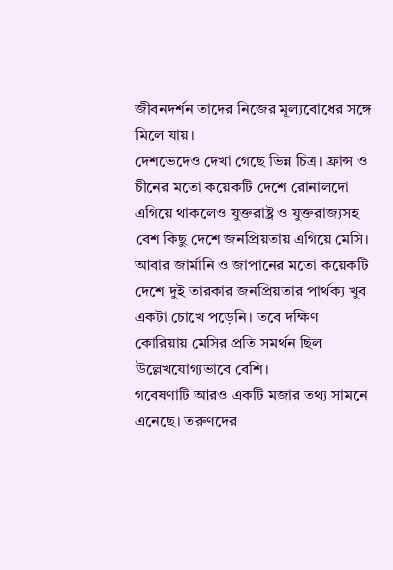জীবনদর্শন তাদের নিজের মূল্যবোধের সঙ্গে মিলে যায়।
দেশভেদেও দেখা গেছে ভিন্ন চিত্র। ফ্রান্স ও চীনের মতো কয়েকটি দেশে রোনালদো এগিয়ে থাকলেও যুক্তরাষ্ট্র ও যুক্তরাজ্যসহ বেশ কিছু দেশে জনপ্রিয়তায় এগিয়ে মেসি। আবার জার্মানি ও জাপানের মতো কয়েকটি দেশে দুই তারকার জনপ্রিয়তার পার্থক্য খুব একটা চোখে পড়েনি। তবে দক্ষিণ কোরিয়ায় মেসির প্রতি সমর্থন ছিল উল্লেখযোগ্যভাবে বেশি।
গবেষণাটি আরও একটি মজার তথ্য সামনে এনেছে। তরুণদের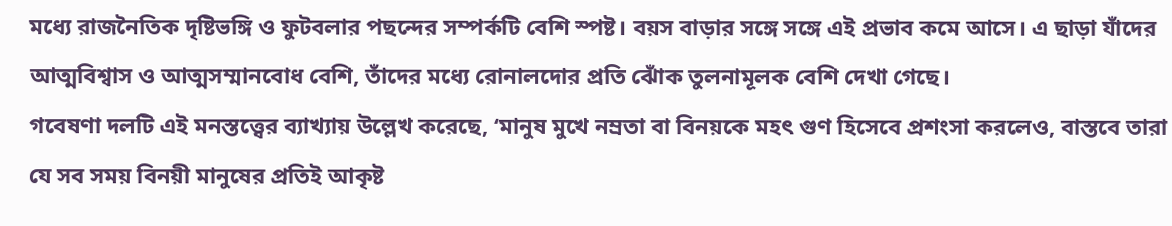মধ্যে রাজনৈতিক দৃষ্টিভঙ্গি ও ফুটবলার পছন্দের সম্পর্কটি বেশি স্পষ্ট। বয়স বাড়ার সঙ্গে সঙ্গে এই প্রভাব কমে আসে। এ ছাড়া যাঁদের আত্মবিশ্বাস ও আত্মসম্মানবোধ বেশি, তাঁদের মধ্যে রোনালদোর প্রতি ঝোঁক তুলনামূলক বেশি দেখা গেছে।
গবেষণা দলটি এই মনস্তত্ত্বের ব্যাখ্যায় উল্লেখ করেছে, ‘মানুষ মুখে নম্রতা বা বিনয়কে মহৎ গুণ হিসেবে প্রশংসা করলেও, বাস্তবে তারা যে সব সময় বিনয়ী মানুষের প্রতিই আকৃষ্ট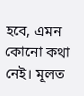হবে, এমন কোনো কথা নেই। মূলত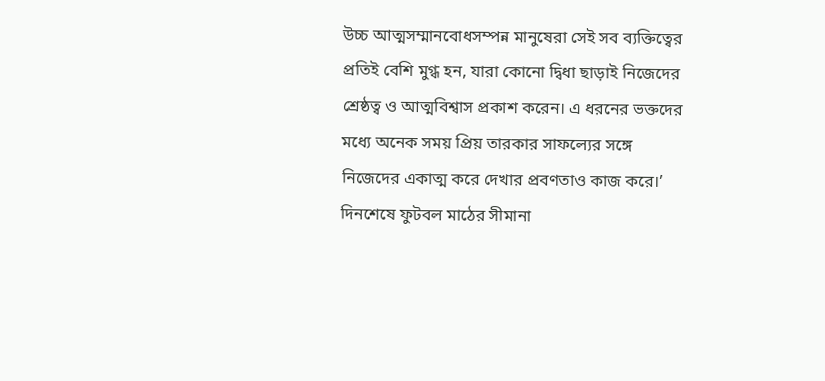উচ্চ আত্মসম্মানবোধসম্পন্ন মানুষেরা সেই সব ব্যক্তিত্বের প্রতিই বেশি মুগ্ধ হন, যারা কোনো দ্বিধা ছাড়াই নিজেদের শ্রেষ্ঠত্ব ও আত্মবিশ্বাস প্রকাশ করেন। এ ধরনের ভক্তদের মধ্যে অনেক সময় প্রিয় তারকার সাফল্যের সঙ্গে নিজেদের একাত্ম করে দেখার প্রবণতাও কাজ করে।’
দিনশেষে ফুটবল মাঠের সীমানা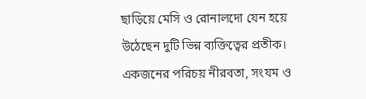ছাড়িয়ে মেসি ও রোনালদো যেন হয়ে উঠেছেন দুটি ভিন্ন ব্যক্তিত্বের প্রতীক। একজনের পরিচয় নীরবতা, সংযম ও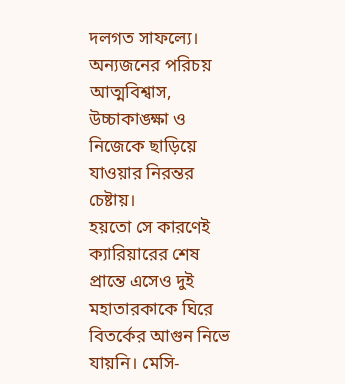দলগত সাফল্যে। অন্যজনের পরিচয় আত্মবিশ্বাস, উচ্চাকাঙ্ক্ষা ও নিজেকে ছাড়িয়ে যাওয়ার নিরন্তর চেষ্টায়।
হয়তো সে কারণেই ক্যারিয়ারের শেষ প্রান্তে এসেও দুই মহাতারকাকে ঘিরে বিতর্কের আগুন নিভে যায়নি। মেসি-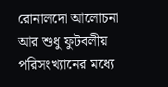রোনালদো আলোচনা আর শুধু ফুটবলীয় পরিসংখ্যানের মধ্যে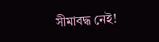সীমাবদ্ধ নেই!